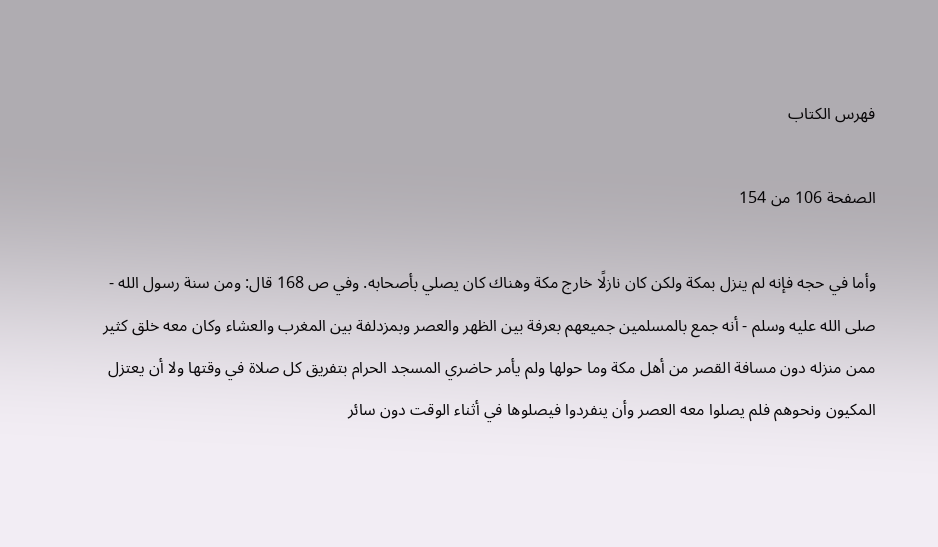فهرس الكتاب

الصفحة 106 من 154

وأما في حجه فإنه لم ينزل بمكة ولكن كان نازلًا خارج مكة وهناك كان يصلي بأصحابه. وفي ص 168 قال: ومن سنة رسول الله - صلى الله عليه وسلم - أنه جمع بالمسلمين جميعهم بعرفة بين الظهر والعصر وبمزدلفة بين المغرب والعشاء وكان معه خلق كثير ممن منزله دون مسافة القصر من أهل مكة وما حولها ولم يأمر حاضري المسجد الحرام بتفريق كل صلاة في وقتها ولا أن يعتزل المكيون ونحوهم فلم يصلوا معه العصر وأن ينفردوا فيصلوها في أثناء الوقت دون سائر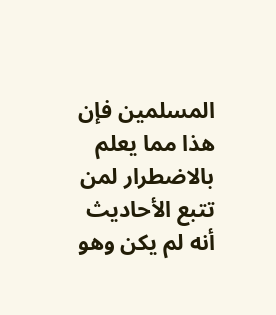المسلمين فإن هذا مما يعلم بالاضطرار لمن تتبع الأحاديث أنه لم يكن وهو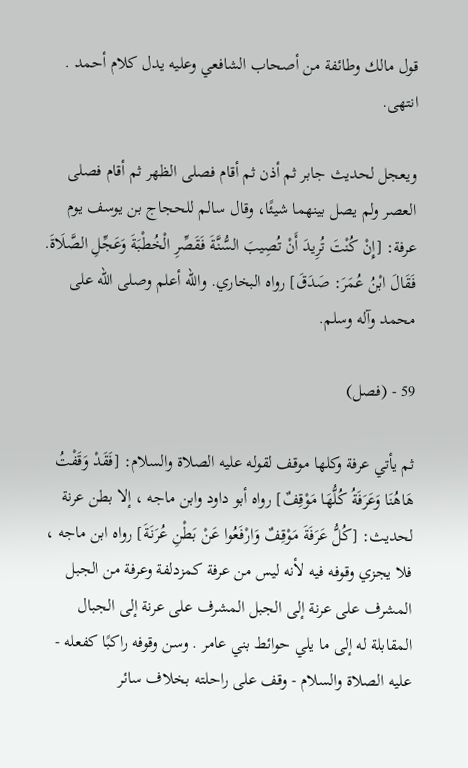قول مالك وطائفة من أصحاب الشافعي وعليه يدل كلام أحمد . انتهى.

ويعجل لحديث جابر ثم أذن ثم أقام فصلى الظهر ثم أقام فصلى العصر ولم يصل بينهما شيئًا، وقال سالم للحجاج بن يوسف يوم عرفة: [إِنْ كُنْتَ تُرِيدَ أَنْ تُصِيبَ السُّنَّةَ فَقَصِّرِ الْخُطْبَةَ وَعَجِّلِ الصَّلَاةَ. فَقَالَ ابْنُ عُمَرَ: صَدَقَ] رواه البخاري. والله أعلم وصلى الله على محمد وآله وسلم.

59 - (فصل)

ثم يأتي عرفة وكلها موقف لقوله عليه الصلاة والسلام: [فَقَدْ وَقَفْتُ هَاهُنَا وَعَرَفَةُ كُلُّهَا مَوْقِفٌ] رواه أبو داود وابن ماجه ، إلا بطن عرنة لحديث: [كُلُّ عَرَفَةَ مَوْقِفٌ وَارْفَعُوا عَنْ بَطْنِ عُرَنَةَ] رواه ابن ماجه ، فلا يجزي وقوفه فيه لأنه ليس من عرفة كمزدلفة وعرفة من الجبل المشرف على عرنة إلى الجبل المشرف على عرنة إلى الجبال المقابلة له إلى ما يلي حوائط بني عامر . وسن وقوفه راكبًا كفعله - عليه الصلاة والسلام - وقف على راحلته بخلاف سائر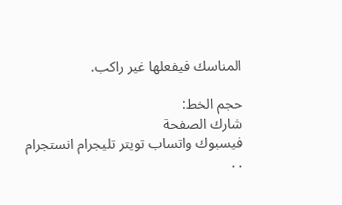المناسك فيفعلها غير راكب.

حجم الخط:
شارك الصفحة
فيسبوك واتساب تويتر تليجرام انستجرام
. .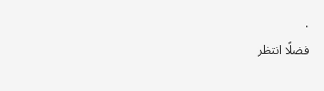.
فضلًا انتظر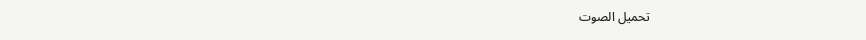تحميل الصوت